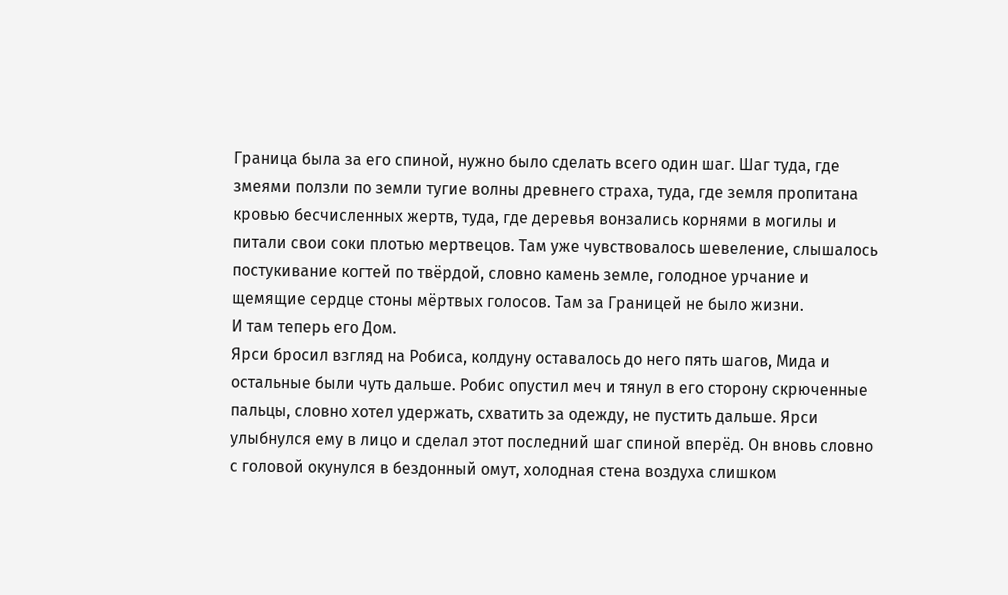Граница была за его спиной, нужно было сделать всего один шаг. Шаг туда, где змеями ползли по земли тугие волны древнего страха, туда, где земля пропитана кровью бесчисленных жертв, туда, где деревья вонзались корнями в могилы и питали свои соки плотью мертвецов. Там уже чувствовалось шевеление, слышалось постукивание когтей по твёрдой, словно камень земле, голодное урчание и щемящие сердце стоны мёртвых голосов. Там за Границей не было жизни.
И там теперь его Дом.
Ярси бросил взгляд на Робиса, колдуну оставалось до него пять шагов, Мида и остальные были чуть дальше. Робис опустил меч и тянул в его сторону скрюченные пальцы, словно хотел удержать, схватить за одежду, не пустить дальше. Ярси улыбнулся ему в лицо и сделал этот последний шаг спиной вперёд. Он вновь словно с головой окунулся в бездонный омут, холодная стена воздуха слишком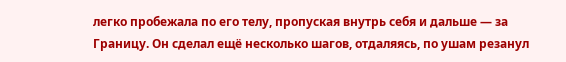легко пробежала по его телу, пропуская внутрь себя и дальше — за Границу. Он сделал ещё несколько шагов, отдаляясь, по ушам резанул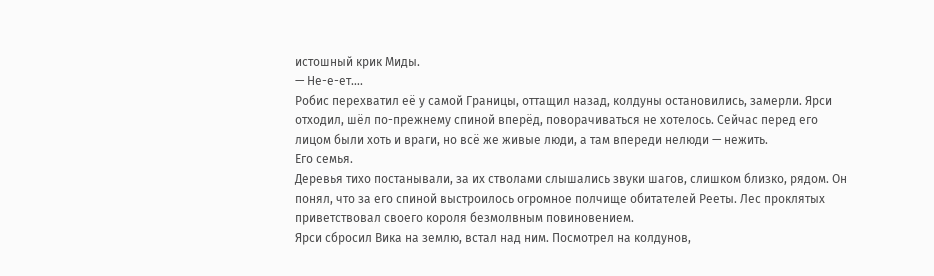истошный крик Миды.
— Не-е-ет….
Робис перехватил её у самой Границы, оттащил назад, колдуны остановились, замерли. Ярси отходил, шёл по-прежнему спиной вперёд, поворачиваться не хотелось. Сейчас перед его лицом были хоть и враги, но всё же живые люди, а там впереди нелюди — нежить.
Его семья.
Деревья тихо постанывали, за их стволами слышались звуки шагов, слишком близко, рядом. Он понял, что за его спиной выстроилось огромное полчище обитателей Рееты. Лес проклятых приветствовал своего короля безмолвным повиновением.
Ярси сбросил Вика на землю, встал над ним. Посмотрел на колдунов,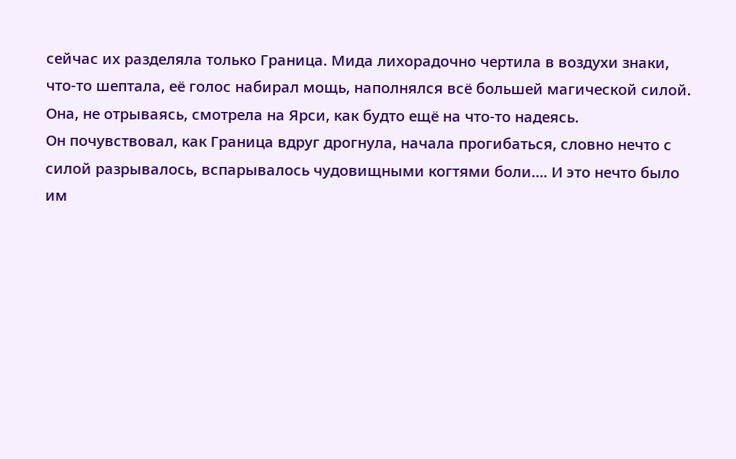сейчас их разделяла только Граница. Мида лихорадочно чертила в воздухи знаки, что-то шептала, её голос набирал мощь, наполнялся всё большей магической силой. Она, не отрываясь, смотрела на Ярси, как будто ещё на что-то надеясь.
Он почувствовал, как Граница вдруг дрогнула, начала прогибаться, словно нечто с силой разрывалось, вспарывалось чудовищными когтями боли…. И это нечто было им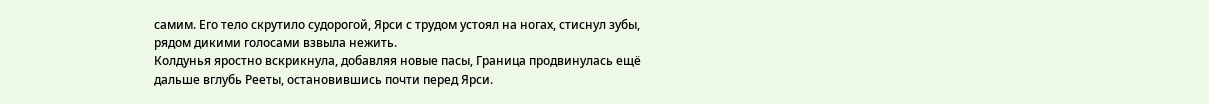самим. Его тело скрутило судорогой, Ярси с трудом устоял на ногах, стиснул зубы, рядом дикими голосами взвыла нежить.
Колдунья яростно вскрикнула, добавляя новые пасы, Граница продвинулась ещё дальше вглубь Рееты, остановившись почти перед Ярси.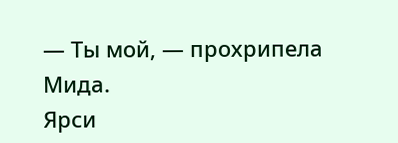— Ты мой, — прохрипела Мида.
Ярси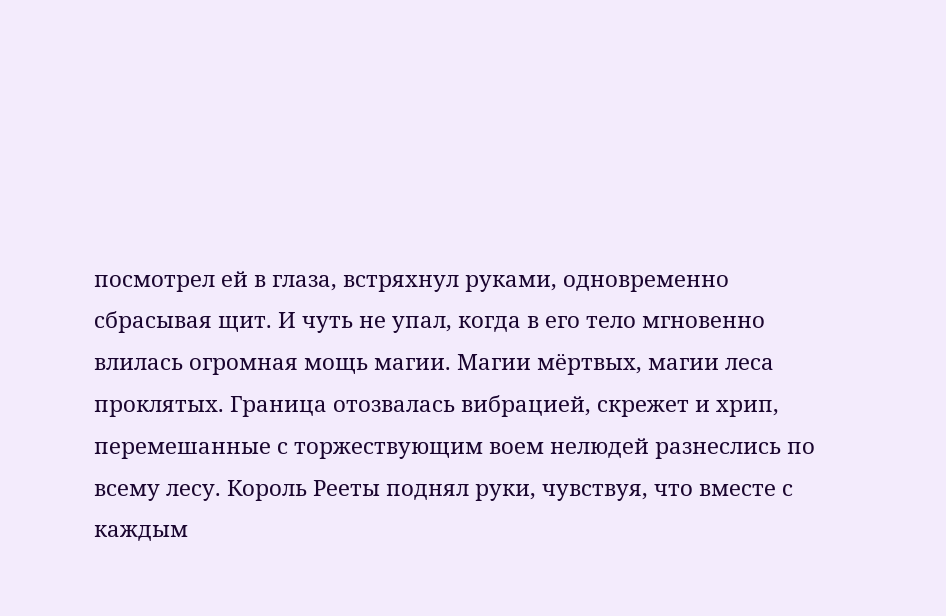посмотрел ей в глаза, встряхнул руками, одновременно сбрасывая щит. И чуть не упал, когда в его тело мгновенно влилась огромная мощь магии. Магии мёртвых, магии леса проклятых. Граница отозвалась вибрацией, скрежет и хрип, перемешанные с торжествующим воем нелюдей разнеслись по всему лесу. Король Рееты поднял руки, чувствуя, что вместе с каждым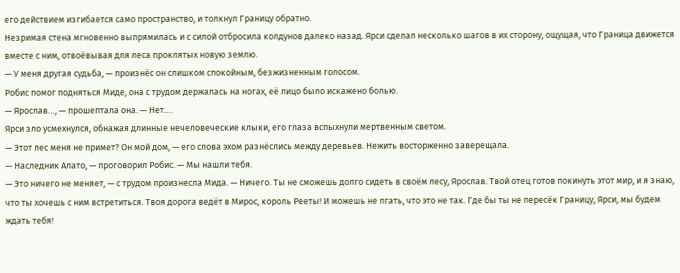его действием изгибается само пространство, и толкнул Границу обратно.
Незримая стена мгновенно выпрямилась и с силой отбросила колдунов далеко назад. Ярси сделал несколько шагов в их сторону, ощущая, что Граница движется вместе с ним, отвоёвывая для леса проклятых новую землю.
— У меня другая судьба, — произнёс он слишком спокойным, безжизненным голосом.
Робис помог подняться Миде, она с трудом держалась на ногах, её лицо было искажено болью.
— Ярослав…, — прошептала она. — Нет….
Ярси зло усмехнулся, обнажая длинные нечеловеческие клыки, его глаза вспыхнули мертвенным светом.
— Этот лес меня не примет? Он мой дом, — его слова эхом разнёслись между деревьев. Нежить восторженно заверещала.
— Наследник Алато, — проговорил Робис. — Мы нашли тебя.
— Это ничего не меняет, — с трудом произнесла Мида. — Ничего. Ты не сможешь долго сидеть в своём лесу, Ярослав. Твой отец готов покинуть этот мир, и я знаю, что ты хочешь с ним встретиться. Твоя дорога ведёт в Мирос, король Рееты! И можешь не лгать, что это не так. Где бы ты не пересёк Границу, Ярси, мы будем ждать тебя!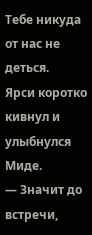Тебе никуда от нас не деться.
Ярси коротко кивнул и улыбнулся Миде.
— Значит до встречи,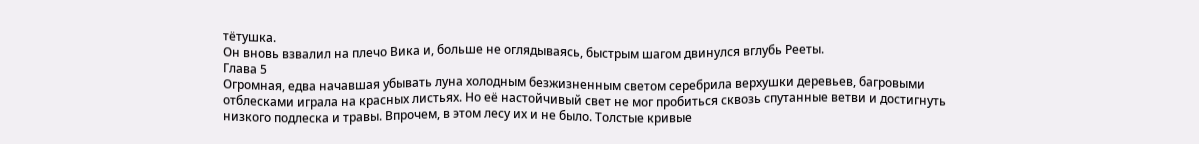тётушка.
Он вновь взвалил на плечо Вика и, больше не оглядываясь, быстрым шагом двинулся вглубь Рееты.
Глава 5
Огромная, едва начавшая убывать луна холодным безжизненным светом серебрила верхушки деревьев, багровыми отблесками играла на красных листьях. Но её настойчивый свет не мог пробиться сквозь спутанные ветви и достигнуть низкого подлеска и травы. Впрочем, в этом лесу их и не было. Толстые кривые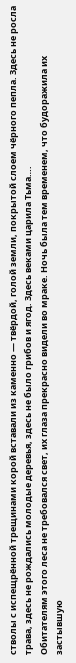стволы с испещрённой трещинами корой вставали из каменно — твёрдой, голой земли, покрытой слоем чёрного пепла. Здесь не росла трава, здесь не рождались молодые деревья, здесь не было грибов и ягод. Здесь веками царила Тьма….
Обитателям этого леса не требовался свет, их глаза прекрасно видели во мраке. Ночь была тем временем, что будоражила их застывшую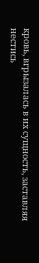кровь, вгрызалась в их сущность, заставляя нестись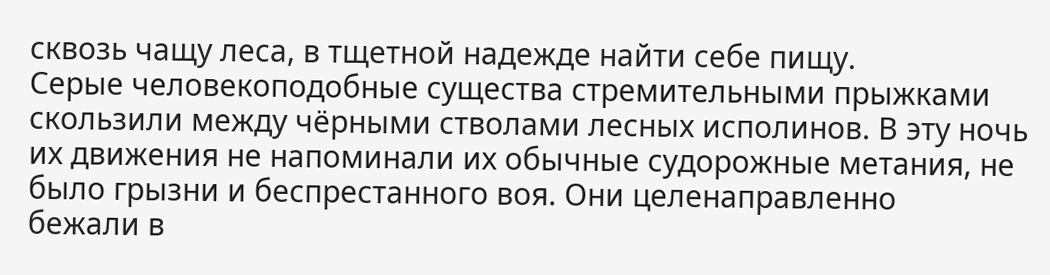сквозь чащу леса, в тщетной надежде найти себе пищу.
Серые человекоподобные существа стремительными прыжками скользили между чёрными стволами лесных исполинов. В эту ночь их движения не напоминали их обычные судорожные метания, не было грызни и беспрестанного воя. Они целенаправленно
бежали в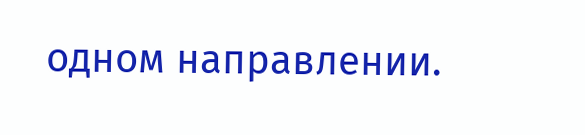одном направлении.